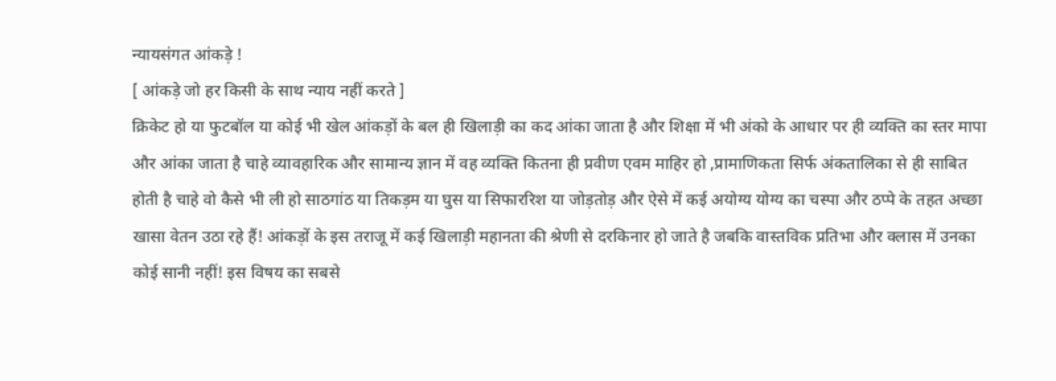न्यायसंगत आंकड़े !
[ आंकड़े जो हर किसी के साथ न्याय नहीं करते ]
क्रिकेट हो या फुटबॉल या कोई भी खेल आंकड़ों के बल ही खिलाड़ी का कद आंका जाता है और शिक्षा में भी अंको के आधार पर ही व्यक्ति का स्तर मापा और आंका जाता है चाहे व्यावहारिक और सामान्य ज्ञान में वह व्यक्ति कितना ही प्रवीण एवम माहिर हो ,प्रामाणिकता सिर्फ अंकतालिका से ही साबित होती है चाहे वो कैसे भी ली हो साठगांठ या तिकड़म या घुस या सिफाररिश या जोड़तोड़ और ऐसे में कई अयोग्य योग्य का चस्पा और ठप्पे के तहत अच्छा खासा वेतन उठा रहे हैं! आंकड़ों के इस तराजू में कई खिलाड़ी महानता की श्रेणी से दरकिनार हो जाते है जबकि वास्तविक प्रतिभा और क्लास में उनका कोई सानी नहीं! इस विषय का सबसे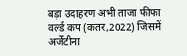बड़ा उदाहरण अभी ताजा फीफा वर्ल्ड कप (कतर,2022) जिसमें अर्जेंटीना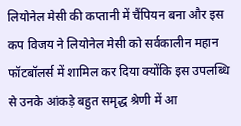लियोनेल मेसी की कप्तानी में चैंपियन बना और इस कप विजय ने लियोनेल मेसी को सर्वकालीन महान फॉटबॉलर्स में शामिल कर दिया क्योंकि इस उपलब्धि से उनके आंकड़े बहुत समृद्ध श्रेणी में आ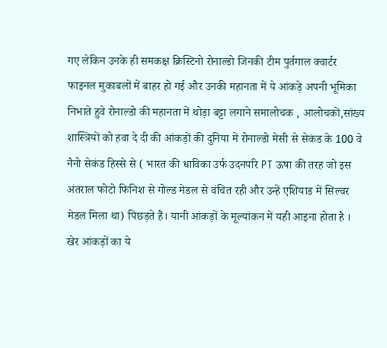गए लेकिन उनके ही समकक्ष क्रिस्टिनो रोनाल्डो जिनकी टीम पुर्तगाल क्वार्टर फाइनल मुकाबलों में बाहर हो गई और उनकी महानता में ये आंकड़े अपनी भूमिका निभाते हुवे रोनाल्डो की महानता में थोड़ा बट्टा लगाने समालोचक , आलोचकों,सांख्य शास्त्रियों को हवा दे दी की आंकड़ों की दुनिया में रोनाल्डो मेसी से सेकंड के 100 वे नैनो सेकंड हिस्से से ( भारत की धाविका उर्फ उदनपरि PT ऊषा की तरह जो इस अंतराल फोटो फिनिश से गोल्ड मेडल से वंचित रही और उन्हें एशियाड में सिल्वर मेडल मिला था) पिछड़ते हैं। यानी आंकड़ों के मूल्यांकन में यही आइना होता है । खेर आंकड़ों का ये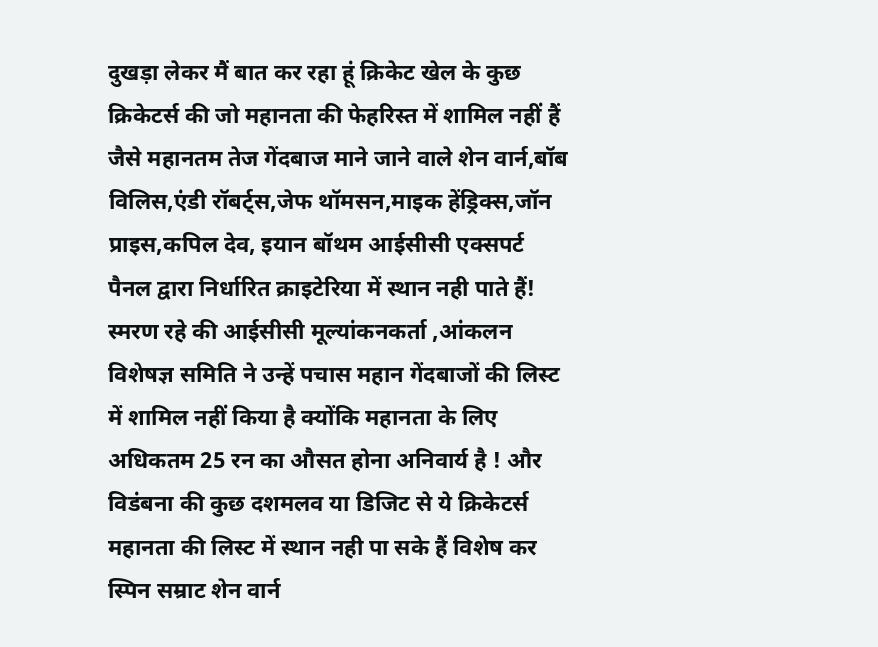दुखड़ा लेकर मैं बात कर रहा हूं क्रिकेट खेल के कुछ क्रिकेटर्स की जो महानता की फेहरिस्त में शामिल नहीं हैं जैसे महानतम तेज गेंदबाज माने जाने वाले शेन वार्न,बॉब विलिस,एंडी रॉबर्ट्स,जेफ थॉमसन,माइक हेंड्रिक्स,जॉन प्राइस,कपिल देव, इयान बॉथम आईसीसी एक्सपर्ट पैनल द्वारा निर्धारित क्राइटेरिया में स्थान नही पाते हैं! स्मरण रहे की आईसीसी मूल्यांकनकर्ता ,आंकलन विशेषज्ञ समिति ने उन्हें पचास महान गेंदबाजों की लिस्ट में शामिल नहीं किया है क्योंकि महानता के लिए अधिकतम 25 रन का औसत होना अनिवार्य है ! और विडंबना की कुछ दशमलव या डिजिट से ये क्रिकेटर्स महानता की लिस्ट में स्थान नही पा सके हैं विशेष कर स्पिन सम्राट शेन वार्न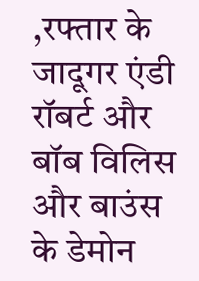,रफ्तार के जादूगर एंडी रॉबर्ट और बॉब विलिस और बाउंस के डेमोन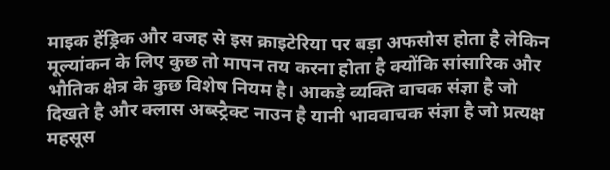माइक हेंड्रिक और वजह से इस क्राइटेरिया पर बड़ा अफसोस होता है लेकिन मूल्यांकन के लिए कुछ तो मापन तय करना होता है क्योंकि सांसारिक और भौतिक क्षेत्र के कुछ विशेष नियम है। आकड़े व्यक्ति वाचक संज्ञा है जो दिखते है और क्लास अब्स्ट्रैक्ट नाउन है यानी भाववाचक संज्ञा है जो प्रत्यक्ष महसूस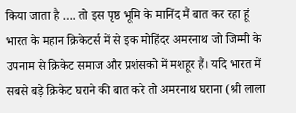किया जाता है …. तो इस पृष्ठ भूमि के मानिंद मैं बात कर रहा हूं भारत के महान क्रिकेटर्स में से इक मोहिंदर अमरनाथ जो जिम्मी के उपनाम से क्रिकेट समाज और प्रशंसको में मशहूर हैं। यदि भारत में सबसे बड़े क्रिकेट घराने की बात करे तो अमरनाथ घराना (श्री लाला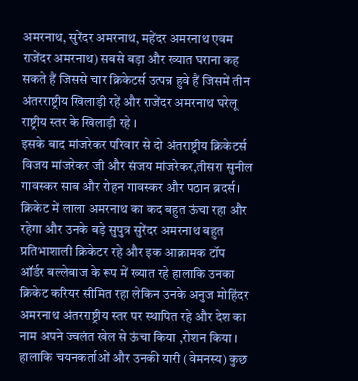अमरनाथ, सुरेंदर अमरनाथ, महेंदर अमरनाथ एवम राजेंदर अमरनाथ) सबसे बड़ा और ख्यात घराना कह सकते हैं जिससे चार क्रिकेटर्स उत्पन्न हुवे हैं जिसमें तीन अंतरराष्ट्रीय खिलाड़ी रहें और राजेंदर अमरनाथ घरेलू राष्ट्रीय स्तर के खिलाड़ी रहे ।
इसके बाद मांजरेकर परिवार से दो अंतराष्ट्रीय क्रिकेटर्स विजय मांजरेकर जी और संजय मांजरेकर,तीसरा सुनील गावस्कर साब और रोहन गावस्कर और पठान ब्रदर्स। क्रिकेट में लाला अमरनाथ का कद बहुत ऊंचा रहा और रहेगा और उनके बड़े सुपुत्र सुरेंदर अमरनाथ बहुत प्रतिभाशाली क्रिकेटर रहे और इक आक्रामक टॉप ऑर्डर बल्लेबाज के रूप में ख्यात रहे हालाकि उनका क्रिकेट करियर सीमित रहा लेकिन उनके अनुज मोहिंदर अमरनाथ अंतरराष्ट्रीय स्तर पर स्थापित रहे और देश का नाम अपने ज्वलंत खेल से ऊंचा किया ,रोशन किया । हालाकि चयनकर्ताओं और उनकी यारी (वेमनस्य) कुछ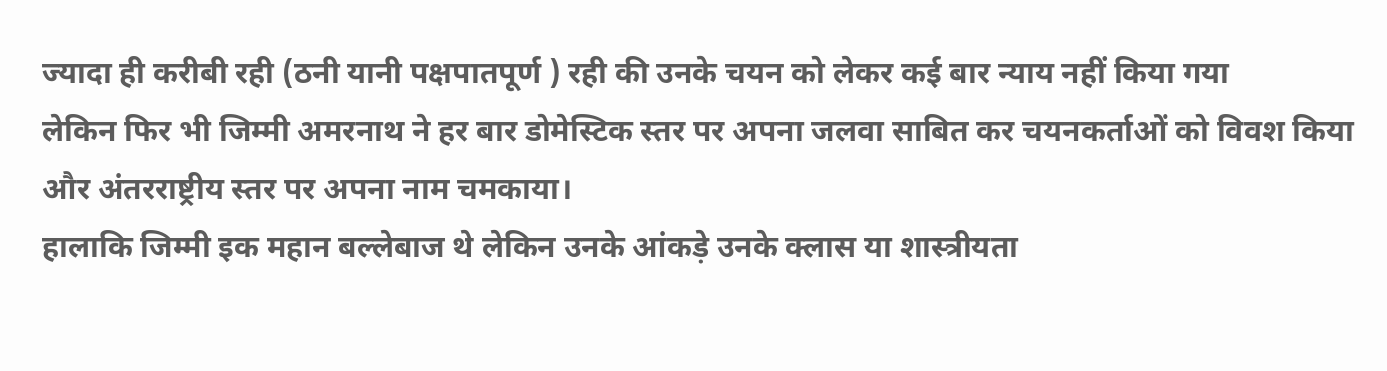ज्यादा ही करीबी रही (ठनी यानी पक्षपातपूर्ण ) रही की उनके चयन को लेकर कई बार न्याय नहीं किया गया
लेकिन फिर भी जिम्मी अमरनाथ ने हर बार डोमेस्टिक स्तर पर अपना जलवा साबित कर चयनकर्ताओं को विवश किया और अंतरराष्ट्रीय स्तर पर अपना नाम चमकाया।
हालाकि जिम्मी इक महान बल्लेबाज थे लेकिन उनके आंकड़े उनके क्लास या शास्त्रीयता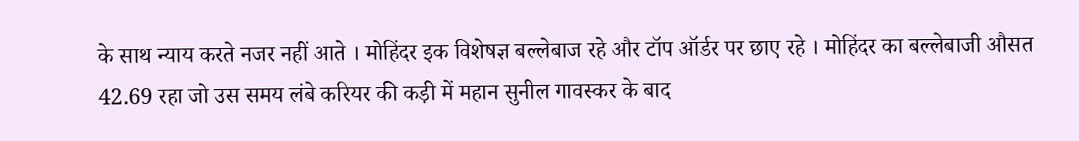के साथ न्याय करते नजर नहीं आते । मोहिंदर इक विशेषज्ञ बल्लेबाज रहे और टॉप ऑर्डर पर छाए रहे । मोहिंदर का बल्लेबाजी औसत 42.69 रहा जो उस समय लंबे करियर की कड़ी में महान सुनील गावस्कर के बाद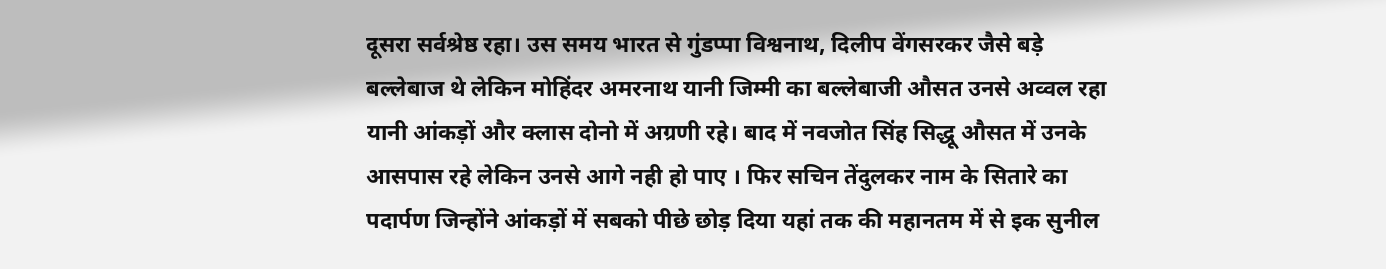दूसरा सर्वश्रेष्ठ रहा। उस समय भारत से गुंडप्पा विश्वनाथ, दिलीप वेंगसरकर जैसे बड़े बल्लेबाज थे लेकिन मोहिंदर अमरनाथ यानी जिम्मी का बल्लेबाजी औसत उनसे अव्वल रहा यानी आंकड़ों और क्लास दोनो में अग्रणी रहे। बाद में नवजोत सिंह सिद्धू औसत में उनके आसपास रहे लेकिन उनसे आगे नही हो पाए । फिर सचिन तेंदुलकर नाम के सितारे का पदार्पण जिन्होंने आंकड़ों में सबको पीछे छोड़ दिया यहां तक की महानतम में से इक सुनील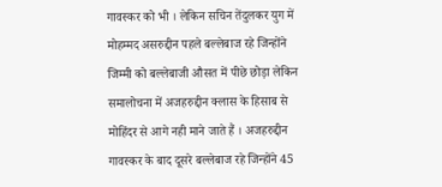गावस्कर को भी । लेकिन सचिन तेंदुलकर युग में मोहम्मद असरुद्दीन पहले बल्लेबाज रहे जिन्होंने जिम्मी को बल्लेबाजी औसत में पीछे छोड़ा लेकिन समालोचना में अजहरुद्दीन क्लास के हिसाब से मोहिंदर से आगे नही माने जाते हैं । अजहरुद्दीन गावस्कर के बाद दूसरे बल्लेबाज रहे जिन्होंने 45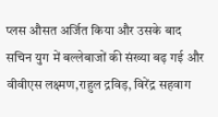प्लस औसत अर्जित किया और उसके बाद सचिन युग में बल्लेबाजों की संख्या बढ़ गई और वीवीएस लक्ष्मण,राहुल द्रविड़, विरेंद्र सहवाग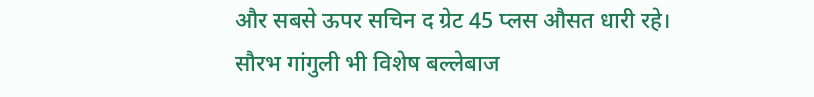और सबसे ऊपर सचिन द ग्रेट 45 प्लस औसत धारी रहे। सौरभ गांगुली भी विशेष बल्लेबाज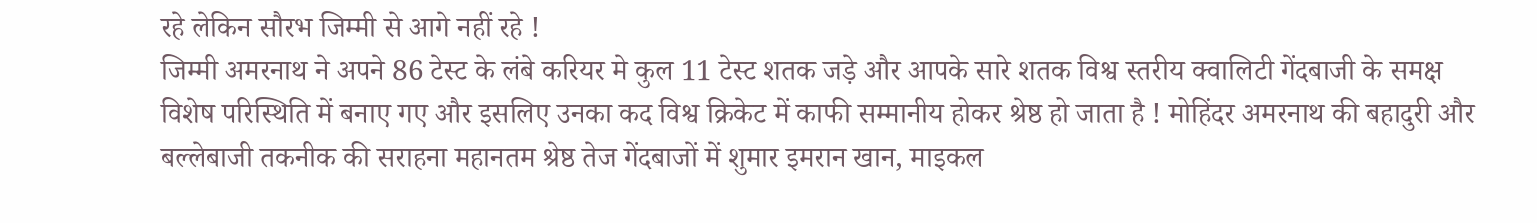रहे लेकिन सौरभ जिम्मी से आगे नहीं रहे !
जिम्मी अमरनाथ ने अपने 86 टेस्ट के लंबे करियर मे कुल 11 टेस्ट शतक जड़े और आपके सारे शतक विश्व स्तरीय क्वालिटी गेंदबाजी के समक्ष विशेष परिस्थिति में बनाए गए और इसलिए उनका कद विश्व क्रिकेट में काफी सम्मानीय होकर श्रेष्ठ हो जाता है ! मोहिंदर अमरनाथ की बहादुरी और बल्लेबाजी तकनीक की सराहना महानतम श्रेष्ठ तेज गेंदबाजों में शुमार इमरान खान, माइकल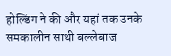होल्डिंग ने की और यहां तक उनके समकालीन साथी बल्लेबाज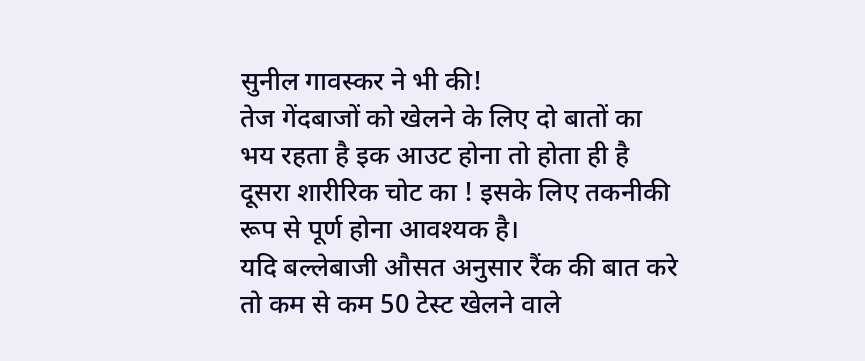सुनील गावस्कर ने भी की!
तेज गेंदबाजों को खेलने के लिए दो बातों का भय रहता है इक आउट होना तो होता ही है दूसरा शारीरिक चोट का ! इसके लिए तकनीकी रूप से पूर्ण होना आवश्यक है।
यदि बल्लेबाजी औसत अनुसार रैंक की बात करे तो कम से कम 50 टेस्ट खेलने वाले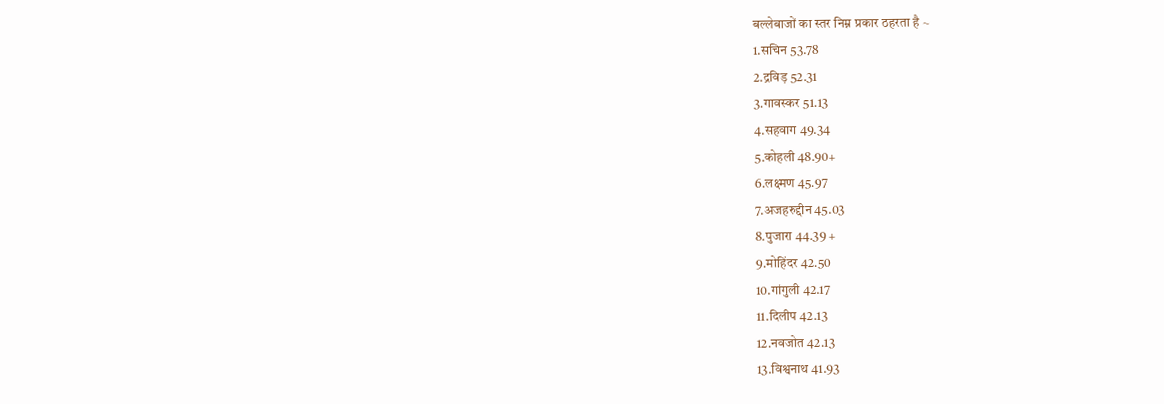बल्लेबाजों का स्तर निम्न प्रकार ठहरता है ~
1.सचिन 53.78
2.द्रविड़ 52.31
3.गावस्कर 51.13
4.सहवाग 49.34
5.कोहली 48.90+
6.लक्ष्मण 45.97
7.अजहरुद्दीन 45.03
8.पुजारा 44.39 +
9.मोहिंदर 42.50
10.गांगुली 42.17
11.दिलीप 42.13
12.नवजोत 42.13
13.विश्वनाथ 41.93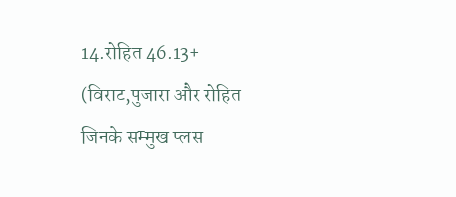14.रोहित 46.13+
(विराट,पुजारा और रोहित जिनके सम्मुख प्लस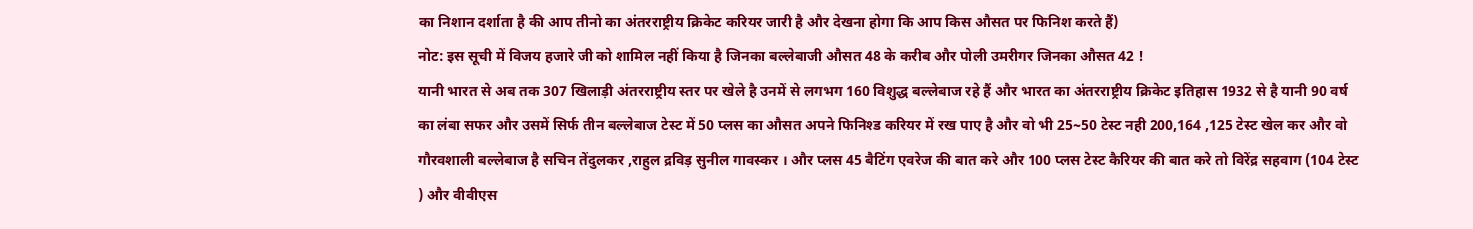का निशान दर्शाता है की आप तीनो का अंतरराष्ट्रीय क्रिकेट करियर जारी है और देखना होगा कि आप किस औसत पर फिनिश करते हैं)
नोट: इस सूची में विजय हजारे जी को शामिल नहीं किया है जिनका बल्लेबाजी औसत 48 के करीब और पोली उमरीगर जिनका औसत 42 !
यानी भारत से अब तक 307 खिलाड़ी अंतरराष्ट्रीय स्तर पर खेले है उनमें से लगभग 160 विशुद्ध बल्लेबाज रहे हैं और भारत का अंतरराष्ट्रीय क्रिकेट इतिहास 1932 से है यानी 90 वर्ष का लंबा सफर और उसमें सिर्फ तीन बल्लेबाज टेस्ट में 50 प्लस का औसत अपने फिनिश्ड करियर में रख पाए है और वो भी 25~50 टेस्ट नही 200,164 ,125 टेस्ट खेल कर और वो गौरवशाली बल्लेबाज है सचिन तेंदुलकर ,राहुल द्रविड़ सुनील गावस्कर । और प्लस 45 बैटिंग एवरेज की बात करे और 100 प्लस टेस्ट कैरियर की बात करे तो विरेंद्र सहवाग (104 टेस्ट ) और वीवीएस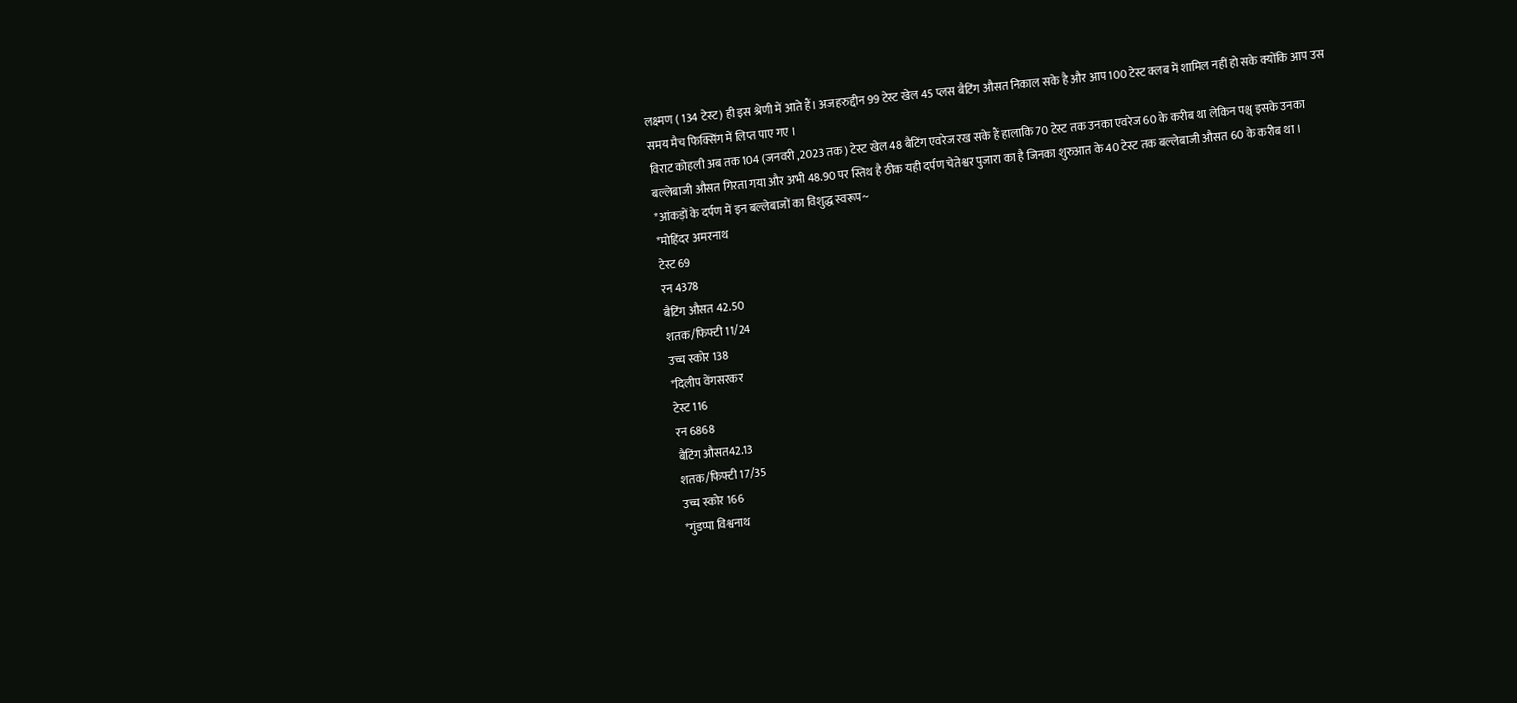लक्ष्मण ( 134 टेस्ट) ही इस श्रेणी में आते हैं। अजहरुद्दीन 99 टेस्ट खेल 45 प्लस बैटिंग औसत निकाल सके है और आप 100 टेस्ट क्लब में शामिल नहीं हो सके क्योंकि आप उस समय मैच फिक्सिंग में लिप्त पाए गए ।
विराट कोहली अब तक104 (जनवरी ,2023 तक) टेस्ट खेल 48 बैटिंग एवरेज रख सके हैं हालाकि 70 टेस्ट तक उनका एवरेज 60 के करीब था लेकिन पश्च् इसके उनका बल्लेबाजी औसत गिरता गया और अभी 48.90 पर स्तिथ है ठीक यही दर्पण चेतेश्वर पुजारा का है जिनका शुरुआत के 40 टेस्ट तक बल्लेबाजी औसत 60 के करीब था ।
*आंकड़ों के दर्पण में इन बल्लेबाजों का विशुद्ध स्वरूप~
*मोहिंदर अमरनाथ
टेस्ट 69
रन 4378
बैटिंग औसत 42.50
शतक/फिफ्टी 11/24
उच्च स्कोर 138
*दिलीप वेंगसरकर
टेस्ट 116
रन 6868
बैटिंग औसत42.13
शतक/फिफ्टी 17/35
उच्च स्कोर 166
*गुंडप्पा विश्वनाथ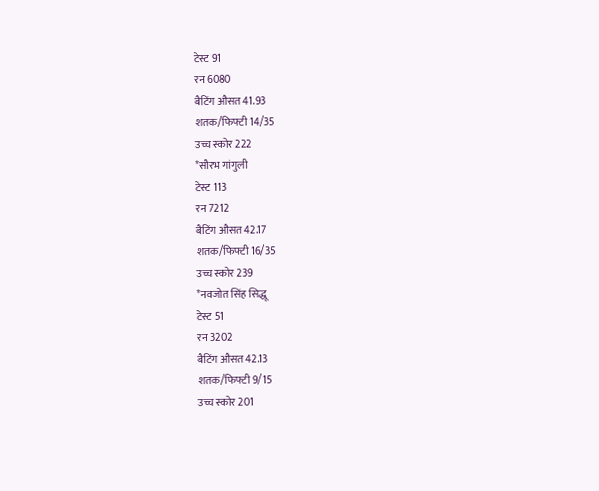टेस्ट 91
रन 6080
बैटिंग औसत 41.93
शतक/फिफ्टी 14/35
उच्च स्कोर 222
*सौरभ गांगुली
टेस्ट 113
रन 7212
बैटिंग औसत 42.17
शतक/फिफ्टी 16/35
उच्च स्कोर 239
*नवजोत सिंह सिद्धू
टेस्ट 51
रन 3202
बैटिंग औसत 42.13
शतक/फिफ्टी 9/15
उच्च स्कोर 201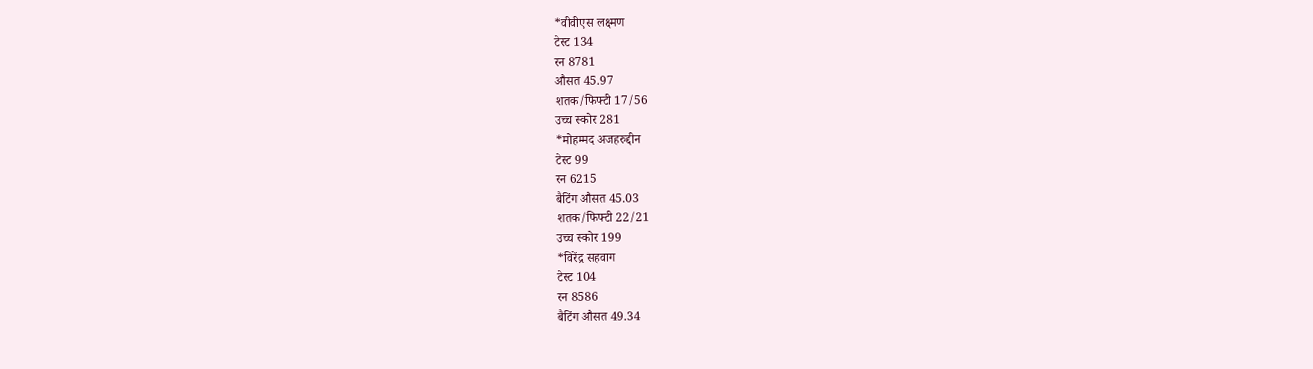*वीवीएस लक्ष्मण
टेस्ट 134
रन 8781
औसत 45.97
शतक/फिफ्टी 17/56
उच्च स्कोर 281
*मोहम्मद अजहरुद्दीन
टेस्ट 99
रन 6215
बैटिंग औसत 45.03
शतक/फिफ्टी 22/21
उच्च स्कोर 199
*विरेंद्र सहवाग
टेस्ट 104
रन 8586
बैटिंग औसत 49.34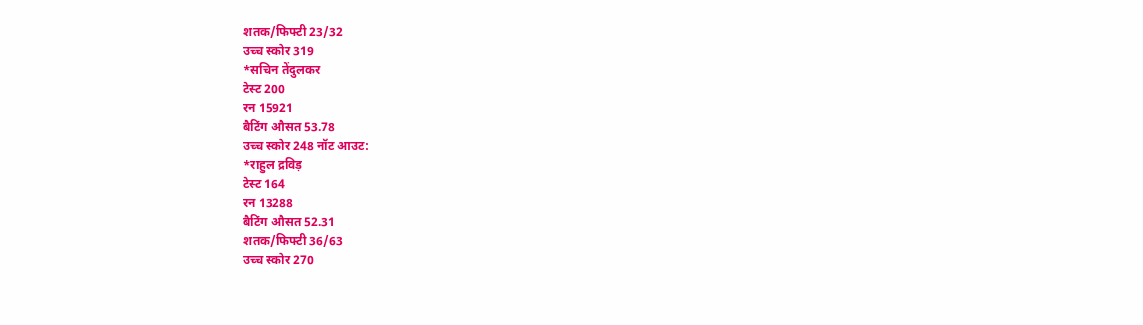शतक/फिफ्टी 23/32
उच्च स्कोर 319
*सचिन तेंदुलकर
टेस्ट 200
रन 15921
बैटिंग औसत 53.78
उच्च स्कोर 248 नॉट आउट:
*राहुल द्रविड़
टेस्ट 164
रन 13288
बैटिंग औसत 52.31
शतक/फिफ्टी 36/63
उच्च स्कोर 270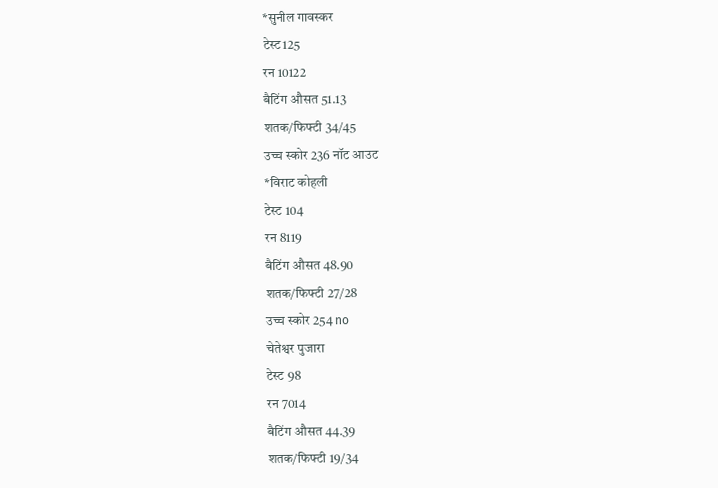*सुनील गावस्कर
टेस्ट125
रन 10122
बैटिंग औसत 51.13
शतक/फिफ्टी 34/45
उच्च स्कोर 236 नॉट आउट
*विराट कोहली
टेस्ट 104
रन 8119
बैटिंग औसत 48.90
शतक/फिफ्टी 27/28
उच्च स्कोर 254 no
चेतेश्वर पुजारा
टेस्ट 98
रन 7014
बैटिंग औसत 44.39
शतक/फिफ्टी 19/34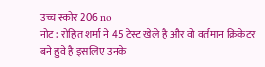उच्च स्कोर 206 no
नोट : रोहित शर्मा ने 45 टेस्ट खेले है और वो वर्तमान क्रिकेटर बने हुवे है इसलिए उनके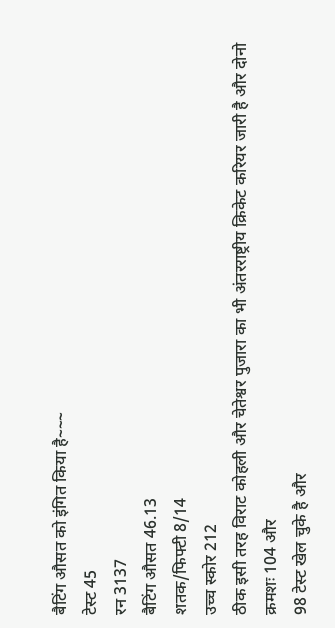बैटिंग औसत को इंगित किया है~~~
टेस्ट 45
रन 3137
बैटिंग औसत 46.13
शतक/फिफ्टी 8/14
उच्च स्कोर 212
ठीक इसी तरह विराट कोहली और चेतेश्वर पुजारा का भी अंतरराष्ट्रीय क्रिकेट करियर जारी है और दोनो क्रमशः 104 और
98 टेस्ट खेल चुके है और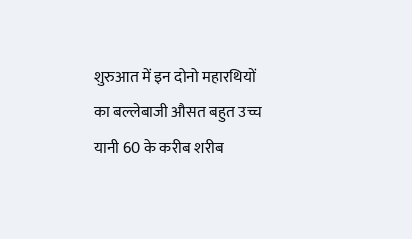शुरुआत में इन दोनो महारथियों का बल्लेबाजी औसत बहुत उच्च यानी 60 के करीब शरीब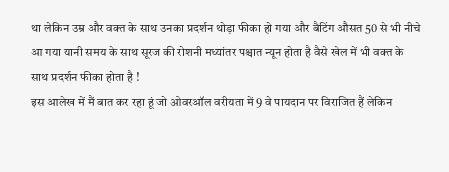था लेकिन उम्र और वक्त के साथ उनका प्रदर्शन थोड़ा फीका हो गया और बैटिंग औसत 50 से भी नीचे आ गया यानी समय के साथ सूरज की रोशनी मध्यांतर पश्चात न्यून होता है वैसे खेल में भी वक्त के साथ प्रदर्शन फीका होता है !
इस आलेख में मैं बात कर रहा हूं जो ओवरऑल वरीयता में 9 वे पायदान पर विराजित हैं लेकिन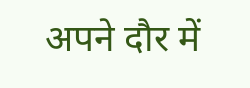अपने दौर में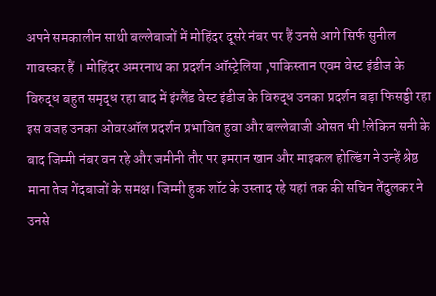अपने समकालीन साथी बल्लेबाजों में मोहिंदर दूसरे नंबर पर हैं उनसे आगे सिर्फ सुनील गावस्कर हैं । मोहिंदर अमरनाथ का प्रदर्शन ऑस्ट्रेलिया ,पाकिस्तान एवम वेस्ट इंडीज के विरुद्ध बहुत समृद्ध रहा बाद में इंग्लैंड वेस्ट इंडीज के विरुद्ध उनका प्रदर्शन बड़ा फिसड्डी रहा इस वजह उनका ओवरऑल प्रदर्शन प्रभावित हुवा और बल्लेबाजी ओसत भी !लेकिन सनी के बाद जिम्मी नंबर वन रहे और जमीनी तौर पर इमरान खान और माइकल होल्डिंग ने उन्हें श्रेष्ठ माना तेज गेंदबाजों के समक्ष। जिम्मी हुक शॉट के उस्ताद रहे यहां तक की सचिन तेंदुलकर ने उनसे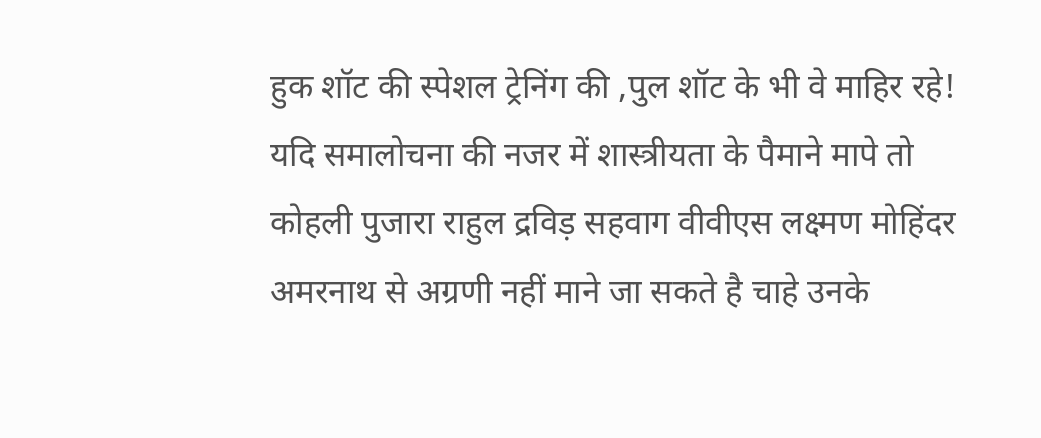हुक शॉट की स्पेशल ट्रेनिंग की ,पुल शॉट के भी वे माहिर रहे!
यदि समालोचना की नजर में शास्त्रीयता के पैमाने मापे तो कोहली पुजारा राहुल द्रविड़ सहवाग वीवीएस लक्ष्मण मोहिंदर अमरनाथ से अग्रणी नहीं माने जा सकते है चाहे उनके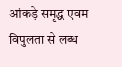आंकड़े समृद्ध एवम विपुलता से लब्ध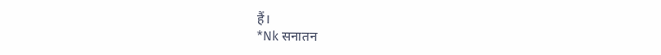हैं।
*Nk सनातन